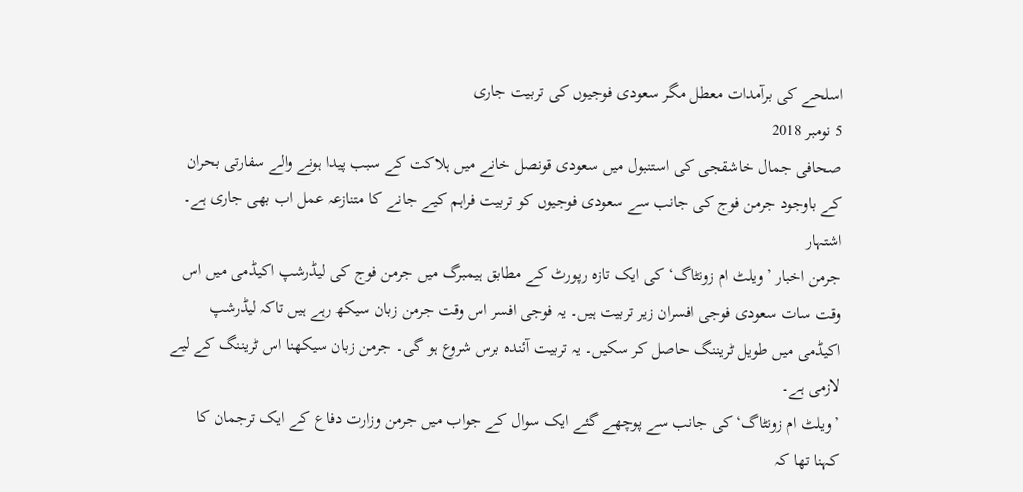اسلحے کی برآمدات معطل مگر سعودی فوجيوں کی تربيت جاری
5 نومبر 2018
صحافی جمال خاشقجی کی استنبول ميں سعودی قونصل خانے ميں ہلاکت کے سبب پيدا ہونے والے سفارتی بحران کے باوجود جرمن فوج کی جانب سے سعودی فوجيوں کو تربيت فراہم کيے جانے کا متنازعہ عمل اب بھی جاری ہے۔
اشتہار
جرمن اخبار ’ويلٹ ام زونٹاگ‘ کی ايک تازہ رپورٹ کے مطابق ہيمبرگ ميں جرمن فوج کی ليڈرشپ اکيڈمی ميں اس وقت سات سعودی فوجی افسران زير تربيت ہيں۔ يہ فوجی افسر اس وقت جرمن زبان سيکھ رہے ہيں تاکہ ليڈرشپ اکيڈمی ميں طويل ٹريننگ حاصل کر سکيں۔ يہ تربیت آئندہ برس شروع ہو گی۔ جرمن زبان سيکھنا اس ٹريننگ کے ليے لازمی ہے۔
’ويلٹ ام زونٹاگ‘ کی جانب سے پوچھے گئے ايک سوال کے جواب ميں جرمن وزارت دفاع کے ايک ترجمان کا کہنا تھا کہ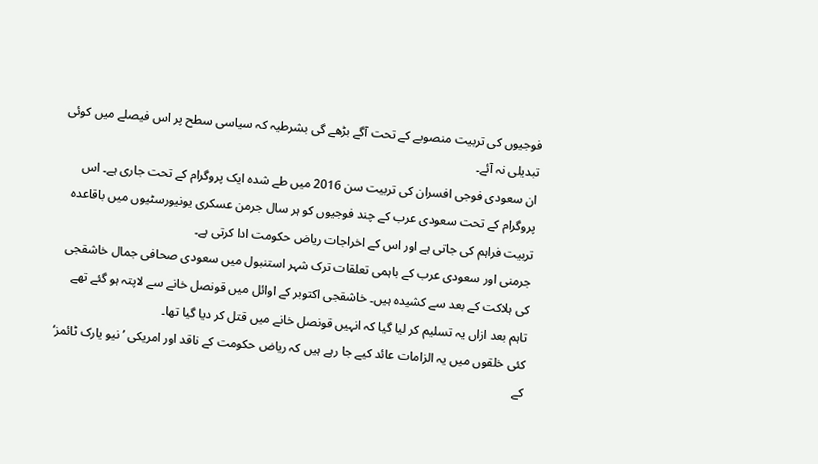فوجيوں کی تربيت منصوبے کے تحت آگے بڑھے گی بشرطيہ کہ سياسی سطح پر اس فيصلے ميں کوئی تبديلی نہ آئے۔
ان سعودی فوجی افسران کی تربيت سن 2016 ميں طے شدہ ايک پروگرام کے تحت جاری ہے۔ اس پروگرام کے تحت سعودی عرب کے چند فوجيوں کو ہر سال جرمن عسکری يونيورسٹيوں ميں باقاعدہ تربيت فراہم کی جاتی ہے اور اس کے اخراجات رياض حکومت ادا کرتی ہے۔
جرمنی اور سعودی عرب کے باہمی تعلقات ترک شہر استنبول ميں سعودی صحافی جمال خاشقجی کی ہلاکت کے بعد سے کشيدہ ہيں۔ خاشقجی اکتوبر کے اوائل ميں قونصل خانے سے لاپتہ ہو گئے تھے تاہم بعد ازاں يہ تسليم کر ليا گيا کہ انہيں قونصل خانے ميں قتل کر ديا گيا تھا۔
کئی خلقوں ميں يہ الزامات عائد کيے جا رہے ہيں کہ رياض حکومت کے ناقد اور امريکی ’نيو يارک ٹائمز‘ کے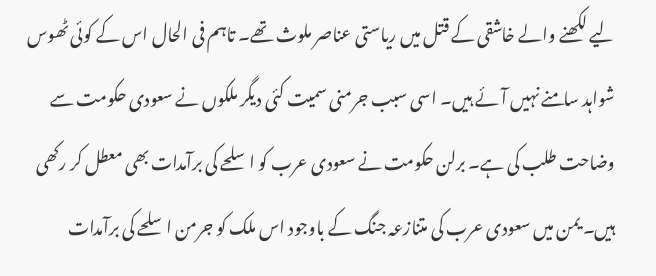ليے لکھنے والے خاشقی کے قتل ميں رياستی عناصر ملوث تھے۔ تاہم فی الحال اس کے کوئی ٹھوس شواہد سامنے نہيں آئے ہيں۔ اسی سبب جرمنی سميت کئی ديگر ملکوں نے سعودی حکومت سے وضاحت طلب کی ہے۔ برلن حکومت نے سعودی عرب کو اسلحے کی برآمدات بھی معطل کر رکھی ہيں۔ يمن ميں سعودی عرب کی متنازعہ جنگ کے باوجود اس ملک کو جرمن اسلحے کی برآمدات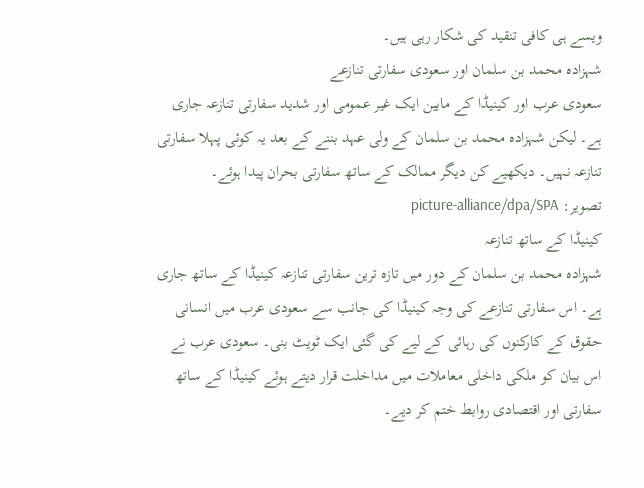ويسے ہی کافی تنقيد کی شکار رہی ہيں۔
شہزادہ محمد بن سلمان اور سعودی سفارتی تنازعے
سعودی عرب اور کینیڈا کے مابین ایک غیر عمومی اور شدید سفارتی تنازعہ جاری ہے۔ لیکن شہزادہ محمد بن سلمان کے ولی عہد بننے کے بعد یہ کوئی پہلا سفارتی تنازعہ نہیں۔ دیکھیے کن دیگر ممالک کے ساتھ سفارتی بحران پیدا ہوئے۔
تصویر: picture-alliance/dpa/SPA
کینیڈا کے ساتھ تنازعہ
شہزادہ محمد بن سلمان کے دور میں تازہ ترین سفارتی تنازعہ کینیڈا کے ساتھ جاری ہے۔ اس سفارتی تنازعے کی وجہ کینیڈا کی جانب سے سعودی عرب میں انسانی حقوق کے کارکنوں کی رہائی کے لیے کی گئی ایک ٹویٹ بنی۔ سعودی عرب نے اس بیان کو ملکی داخلی معاملات میں مداخلت قرار دیتے ہوئے کینیڈا کے ساتھ سفارتی اور اقتصادی روابط ختم کر دیے۔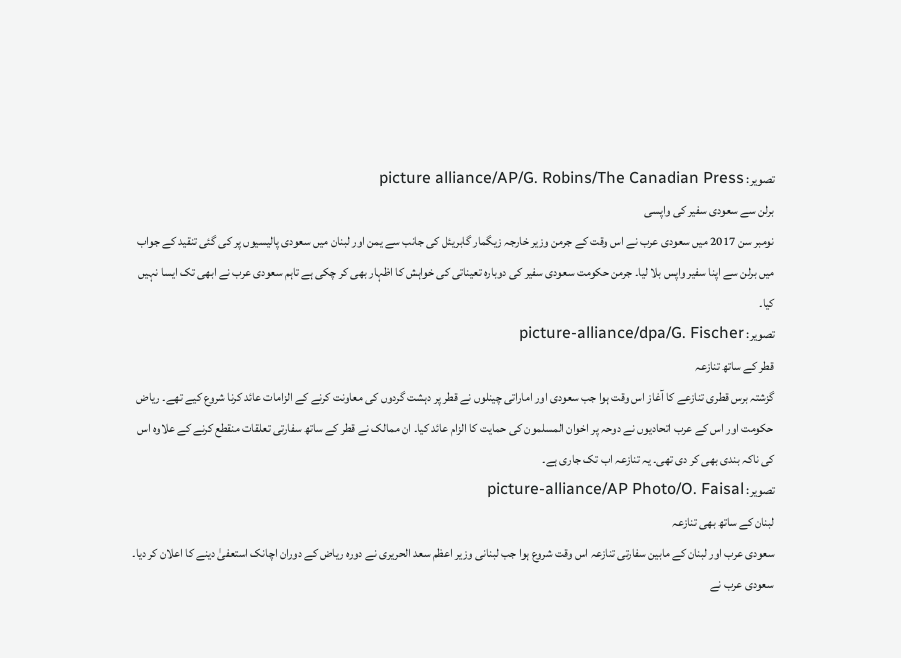تصویر: picture alliance/AP/G. Robins/The Canadian Press
برلن سے سعودی سفیر کی واپسی
نومبر سن 2017 میں سعودی عرب نے اس وقت کے جرمن وزیر خارجہ زیگمار گابریئل کی جانب سے یمن اور لبنان میں سعودی پالیسیوں پر کی گئی تنقید کے جواب میں برلن سے اپنا سفیر واپس بلا لیا۔ جرمن حکومت سعودی سفیر کی دوبارہ تعیناتی کی خواہش کا اظہار بھی کر چکی ہے تاہم سعودی عرب نے ابھی تک ایسا نہیں کیا۔
تصویر: picture-alliance/dpa/G. Fischer
قطر کے ساتھ تنازعہ
گزشتہ برس قطری تنازعے کا آغاز اس وقت ہوا جب سعودی اور اماراتی چینلوں نے قطر پر دہشت گردوں کی معاونت کرنے کے الزامات عائد کرنا شروع کیے تھے۔ ریاض حکومت اور اس کے عرب اتحادیوں نے دوحہ پر اخوان المسلمون کی حمایت کا الزام عائد کیا۔ ان ممالک نے قطر کے ساتھ سفارتی تعلقات منقطع کرنے کے علاوہ اس کی ناکہ بندی بھی کر دی تھی۔ یہ تنازعہ اب تک جاری ہے۔
تصویر: picture-alliance/AP Photo/O. Faisal
لبنان کے ساتھ بھی تنازعہ
سعودی عرب اور لبنان کے مابین سفارتی تنازعہ اس وقت شروع ہوا جب لبنانی وزیر اعظم سعد الحریری نے دورہ ریاض کے دوران اچانک استعفیٰ دینے کا اعلان کر دیا۔ سعودی عرب نے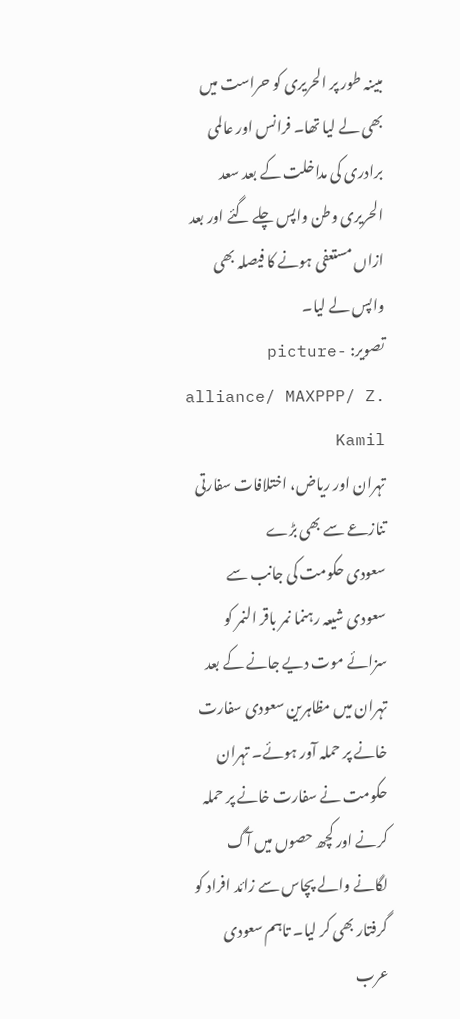مبینہ طور پر الحریری کو حراست میں بھی لے لیا تھا۔ فرانس اور عالمی برادری کی مداخلت کے بعد سعد الحریری وطن واپس چلے گئے اور بعد ازاں مستعفی ہونے کا فیصلہ بھی واپس لے لیا۔
تصویر: picture-alliance/ MAXPPP/ Z. Kamil
تہران اور ریاض، اختلافات سفارتی تنازعے سے بھی بڑے
سعودی حکومت کی جانب سے سعودی شیعہ رہنما نمر باقر النمر کو سزائے موت دیے جانے کے بعد تہران میں مظاہرین سعودی سفارت خانے پر حملہ آور ہوئے۔ تہران حکومت نے سفارت خانے پر حملہ کرنے اور کچھ حصوں میں آگ لگانے والے پچاس سے زائد افراد کو گرفتار بھی کر لیا۔ تاہم سعودی عرب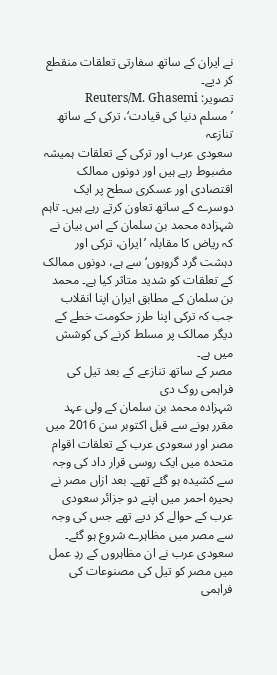نے ایران کے ساتھ سفارتی تعلقات منقطع کر دیے۔
تصویر: Reuters/M. Ghasemi
’مسلم دنیا کی قیادت‘، ترکی کے ساتھ تنازعہ
سعودی عرب اور ترکی کے تعلقات ہمیشہ مضبوط رہے ہیں اور دونوں ممالک اقتصادی اور عسکری سطح پر ایک دوسرے کے ساتھ تعاون کرتے رہے ہیں۔ تاہم شہزادہ محمد بن سلمان کے اس بیان نے کہ ریاض کا مقابلہ ’ایران، ترکی اور دہشت گرد گروہوں‘ سے ہے، دونوں ممالک کے تعلقات کو شدید متاثر کیا ہے۔ محمد بن سلمان کے مطابق ایران اپنا انقلاب جب کہ ترکی اپنا طرز حکومت خطے کے دیگر ممالک پر مسلط کرنے کی کوشش میں ہے۔
مصر کے ساتھ تنازعے کے بعد تیل کی فراہمی روک دی
شہزادہ محمد بن سلمان کے ولی عہد مقرر ہونے سے قبل اکتوبر سن 2016 میں مصر اور سعودی عرب کے تعلقات اقوام متحدہ میں ایک روسی قرار داد کی وجہ سے کشیدہ ہو گئے تھے۔ بعد ازاں مصر نے بحیرہ احمر میں اپنے دو جزائر سعودی عرب کے حوالے کر دیے تھے جس کی وجہ سے مصر میں مظاہرے شروع ہو گئے۔ سعودی عرب نے ان مظاہروں کے ردِ عمل میں مصر کو تیل کی مصنوعات کی فراہمی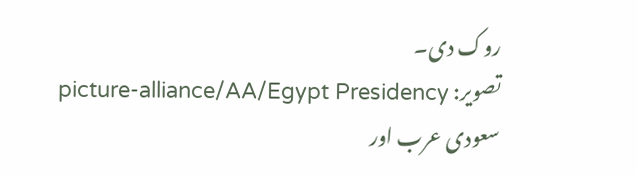روک دی۔
تصویر: picture-alliance/AA/Egypt Presidency
سعودی عرب اور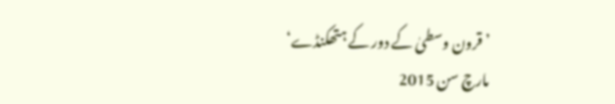’قرون وسطیٰ کے دور کے ہتھکنڈے‘
مارچ سن 2015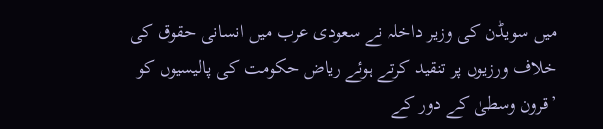میں سویڈن کی وزیر داخلہ نے سعودی عرب میں انسانی حقوق کی خلاف ورزیوں پر تنقید کرتے ہوئے ریاض حکومت کی پالیسیوں کو ’قرون وسطیٰ کے دور کے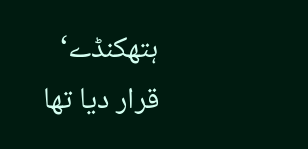ہتھکنڈے‘ قرار دیا تھا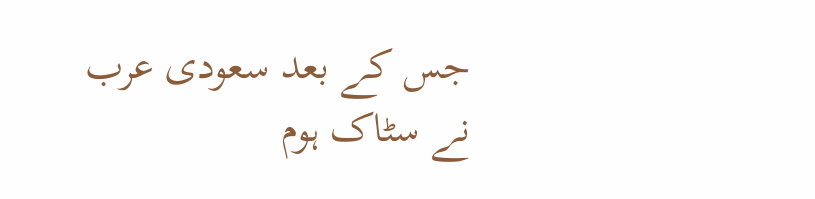جس کے بعد سعودی عرب نے سٹاک ہوم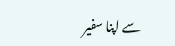سے اپنا سفیر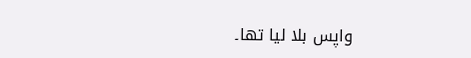واپس بلا لیا تھا۔